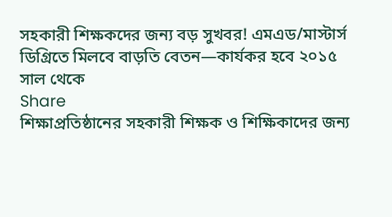সহকারী শিক্ষকদের জন্য বড় সুখবর! এমএড/মাস্টার্স ডিগ্রিতে মিলবে বাড়তি বেতন—কার্যকর হবে ২০১৫ সাল থেকে
Share
শিক্ষাপ্রতিষ্ঠানের সহকারী শিক্ষক ও শিক্ষিকাদের জন্য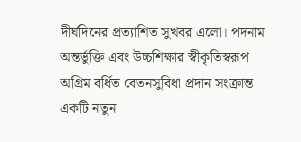দীর্ঘদিনের প্রত্যাশিত সুখবর এলো। পদনাম অন্তর্ভুক্তি এবং উচ্চশিক্ষার স্বীকৃতিস্বরূপ অগ্রিম বর্ধিত বেতনসুবিধা প্রদান সংক্রান্ত একটি নতুন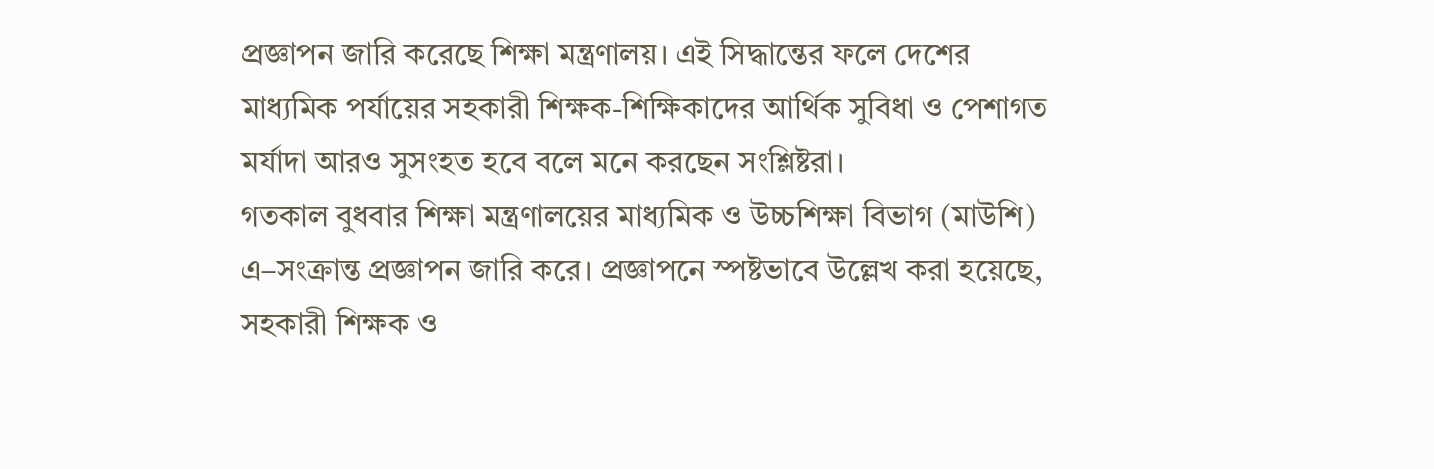প্রজ্ঞাপন জারি করেছে শিক্ষা মন্ত্রণালয়। এই সিদ্ধান্তের ফলে দেশের মাধ্যমিক পর্যায়ের সহকারী শিক্ষক-শিক্ষিকাদের আর্থিক সুবিধা ও পেশাগত মর্যাদা আরও সুসংহত হবে বলে মনে করছেন সংশ্লিষ্টরা।
গতকাল বুধবার শিক্ষা মন্ত্রণালয়ের মাধ্যমিক ও উচ্চশিক্ষা বিভাগ (মাউশি) এ–সংক্রান্ত প্রজ্ঞাপন জারি করে। প্রজ্ঞাপনে স্পষ্টভাবে উল্লেখ করা হয়েছে, সহকারী শিক্ষক ও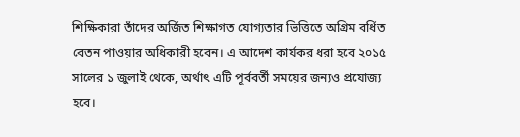শিক্ষিকারা তাঁদের অর্জিত শিক্ষাগত যোগ্যতার ভিত্তিতে অগ্রিম বর্ধিত বেতন পাওয়ার অধিকারী হবেন। এ আদেশ কার্যকর ধরা হবে ২০১৫ সালের ১ জুলাই থেকে, অর্থাৎ এটি পূর্ববর্তী সময়ের জন্যও প্রযোজ্য হবে।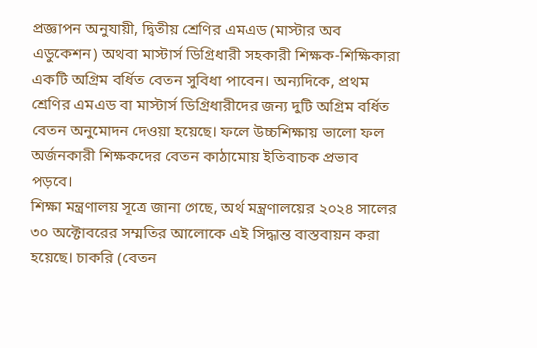প্রজ্ঞাপন অনুযায়ী, দ্বিতীয় শ্রেণির এমএড (মাস্টার অব এডুকেশন) অথবা মাস্টার্স ডিগ্রিধারী সহকারী শিক্ষক-শিক্ষিকারা একটি অগ্রিম বর্ধিত বেতন সুবিধা পাবেন। অন্যদিকে, প্রথম শ্রেণির এমএড বা মাস্টার্স ডিগ্রিধারীদের জন্য দুটি অগ্রিম বর্ধিত বেতন অনুমোদন দেওয়া হয়েছে। ফলে উচ্চশিক্ষায় ভালো ফল অর্জনকারী শিক্ষকদের বেতন কাঠামোয় ইতিবাচক প্রভাব পড়বে।
শিক্ষা মন্ত্রণালয় সূত্রে জানা গেছে, অর্থ মন্ত্রণালয়ের ২০২৪ সালের ৩০ অক্টোবরের সম্মতির আলোকে এই সিদ্ধান্ত বাস্তবায়ন করা হয়েছে। চাকরি (বেতন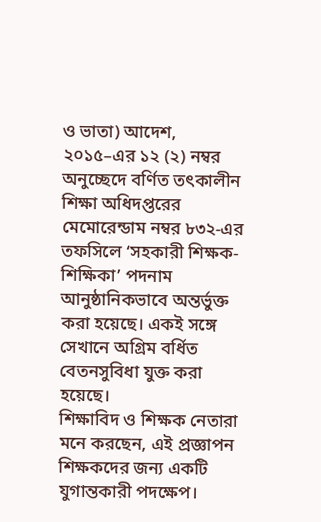ও ভাতা) আদেশ, ২০১৫–এর ১২ (২) নম্বর অনুচ্ছেদে বর্ণিত তৎকালীন শিক্ষা অধিদপ্তরের মেমোরেন্ডাম নম্বর ৮৩২-এর তফসিলে ‘সহকারী শিক্ষক-শিক্ষিকা’ পদনাম আনুষ্ঠানিকভাবে অন্তর্ভুক্ত করা হয়েছে। একই সঙ্গে সেখানে অগ্রিম বর্ধিত বেতনসুবিধা যুক্ত করা হয়েছে।
শিক্ষাবিদ ও শিক্ষক নেতারা মনে করছেন, এই প্রজ্ঞাপন শিক্ষকদের জন্য একটি যুগান্তকারী পদক্ষেপ।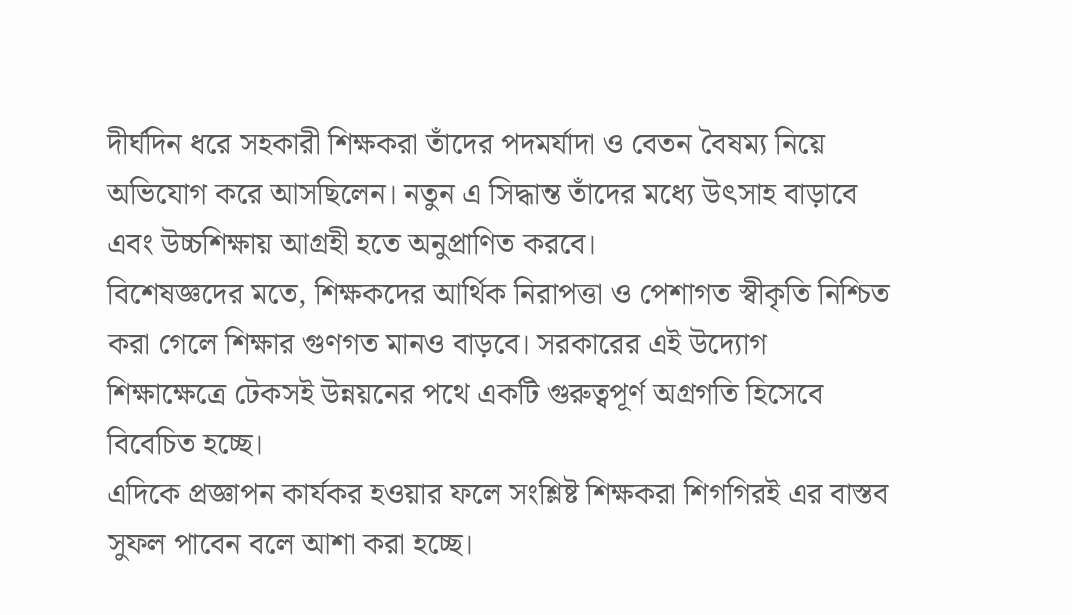দীর্ঘদিন ধরে সহকারী শিক্ষকরা তাঁদের পদমর্যাদা ও বেতন বৈষম্য নিয়ে অভিযোগ করে আসছিলেন। নতুন এ সিদ্ধান্ত তাঁদের মধ্যে উৎসাহ বাড়াবে এবং উচ্চশিক্ষায় আগ্রহী হতে অনুপ্রাণিত করবে।
বিশেষজ্ঞদের মতে, শিক্ষকদের আর্থিক নিরাপত্তা ও পেশাগত স্বীকৃতি নিশ্চিত করা গেলে শিক্ষার গুণগত মানও বাড়বে। সরকারের এই উদ্যোগ শিক্ষাক্ষেত্রে টেকসই উন্নয়নের পথে একটি গুরুত্বপূর্ণ অগ্রগতি হিসেবে বিবেচিত হচ্ছে।
এদিকে প্রজ্ঞাপন কার্যকর হওয়ার ফলে সংশ্লিষ্ট শিক্ষকরা শিগগিরই এর বাস্তব সুফল পাবেন বলে আশা করা হচ্ছে।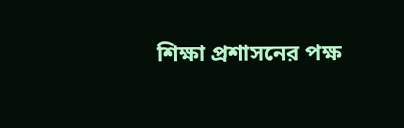শিক্ষা প্রশাসনের পক্ষ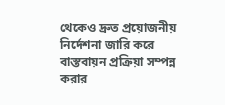থেকেও দ্রুত প্রয়োজনীয় নির্দেশনা জারি করে বাস্তবায়ন প্রক্রিয়া সম্পন্ন করার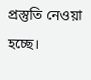প্রস্তুতি নেওয়া হচ্ছে।